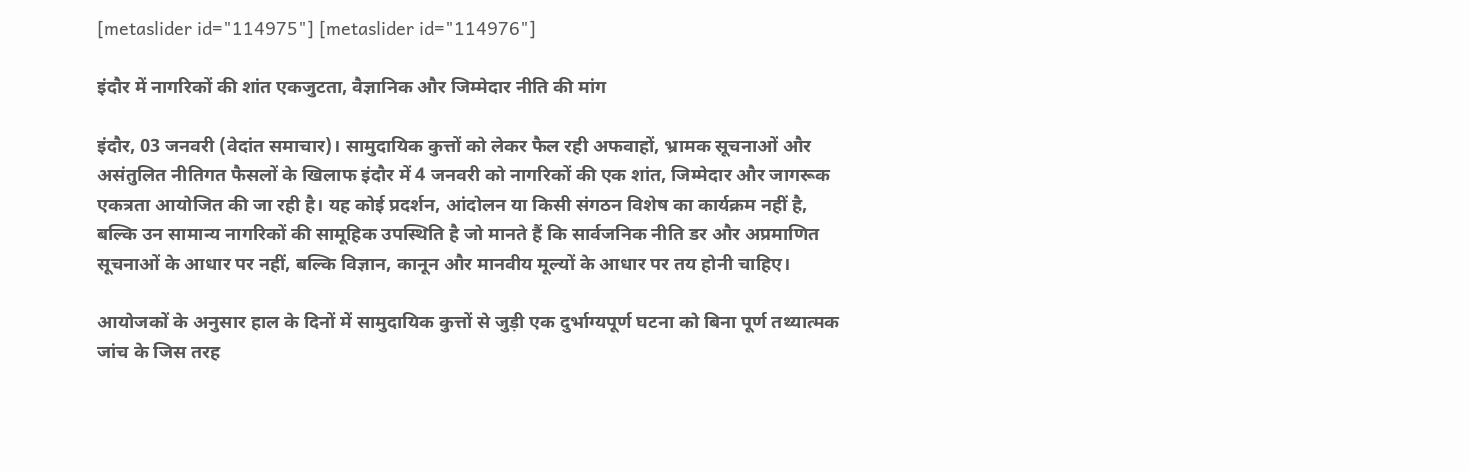[metaslider id="114975"] [metaslider id="114976"]

इंदौर में नागरिकों की शांत एकजुटता, वैज्ञानिक और जिम्मेदार नीति की मांग

इंदौर, 03 जनवरी (वेदांत समाचार)। सामुदायिक कुत्तों को लेकर फैल रही अफवाहों, भ्रामक सूचनाओं और असंतुलित नीतिगत फैसलों के खिलाफ इंदौर में 4 जनवरी को नागरिकों की एक शांत, जिम्मेदार और जागरूक एकत्रता आयोजित की जा रही है। यह कोई प्रदर्शन, आंदोलन या किसी संगठन विशेष का कार्यक्रम नहीं है, बल्कि उन सामान्य नागरिकों की सामूहिक उपस्थिति है जो मानते हैं कि सार्वजनिक नीति डर और अप्रमाणित सूचनाओं के आधार पर नहीं, बल्कि विज्ञान, कानून और मानवीय मूल्यों के आधार पर तय होनी चाहिए।

आयोजकों के अनुसार हाल के दिनों में सामुदायिक कुत्तों से जुड़ी एक दुर्भाग्यपूर्ण घटना को बिना पूर्ण तथ्यात्मक जांच के जिस तरह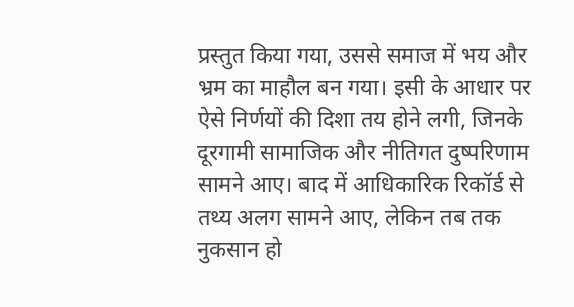प्रस्तुत किया गया, उससे समाज में भय और भ्रम का माहौल बन गया। इसी के आधार पर ऐसे निर्णयों की दिशा तय होने लगी, जिनके दूरगामी सामाजिक और नीतिगत दुष्परिणाम सामने आए। बाद में आधिकारिक रिकॉर्ड से तथ्य अलग सामने आए, लेकिन तब तक नुकसान हो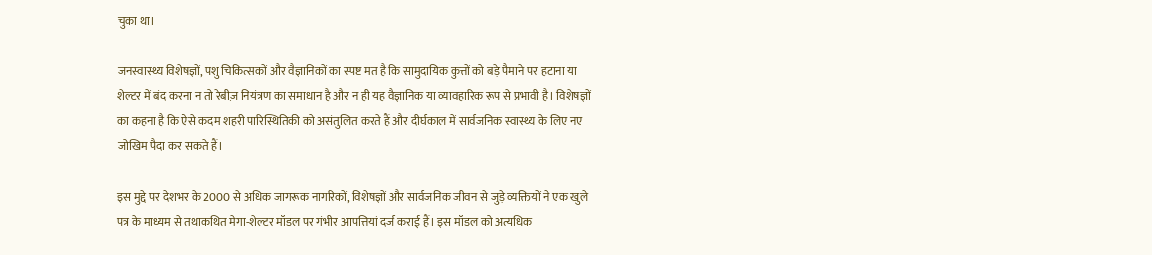चुका था।

जनस्वास्थ्य विशेषज्ञों, पशु चिकित्सकों और वैज्ञानिकों का स्पष्ट मत है कि सामुदायिक कुत्तों को बड़े पैमाने पर हटाना या शेल्टर में बंद करना न तो रेबीज़ नियंत्रण का समाधान है और न ही यह वैज्ञानिक या व्यावहारिक रूप से प्रभावी है। विशेषज्ञों का कहना है कि ऐसे कदम शहरी पारिस्थितिकी को असंतुलित करते हैं और दीर्घकाल में सार्वजनिक स्वास्थ्य के लिए नए जोखिम पैदा कर सकते हैं।

इस मुद्दे पर देशभर के 2000 से अधिक जागरूक नागरिकों, विशेषज्ञों और सार्वजनिक जीवन से जुड़े व्यक्तियों ने एक खुले पत्र के माध्यम से तथाकथित मेगा-शेल्टर मॉडल पर गंभीर आपत्तियां दर्ज कराई हैं। इस मॉडल को अत्यधिक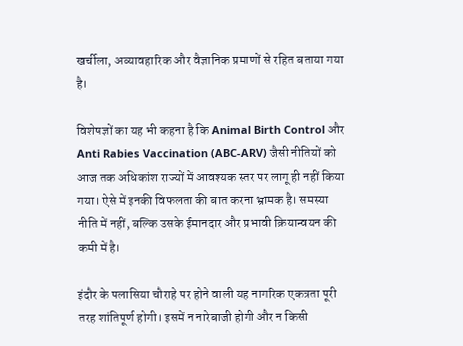खर्चीला, अव्यावहारिक और वैज्ञानिक प्रमाणों से रहित बताया गया है।

विशेषज्ञों का यह भी कहना है कि Animal Birth Control और Anti Rabies Vaccination (ABC-ARV) जैसी नीतियों को आज तक अधिकांश राज्यों में आवश्यक स्तर पर लागू ही नहीं किया गया। ऐसे में इनकी विफलता की बात करना भ्रामक है। समस्या नीति में नहीं, बल्कि उसके ईमानदार और प्रभावी क्रियान्वयन की कमी में है।

इंदौर के पलासिया चौराहे पर होने वाली यह नागरिक एकत्रता पूरी तरह शांतिपूर्ण होगी। इसमें न नारेबाजी होगी और न किसी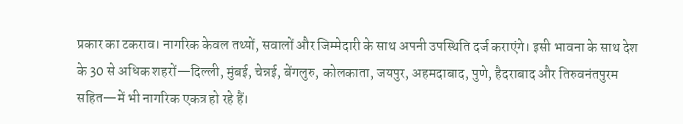प्रकार का टकराव। नागरिक केवल तथ्यों, सवालों और जिम्मेदारी के साथ अपनी उपस्थिति दर्ज कराएंगे। इसी भावना के साथ देश के 30 से अधिक शहरों—दिल्ली, मुंबई, चेन्नई, बेंगलुरु, कोलकाता, जयपुर, अहमदाबाद, पुणे, हैदराबाद और तिरुवनंतपुरम सहित—में भी नागरिक एकत्र हो रहे हैं।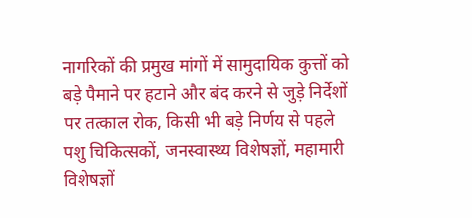नागरिकों की प्रमुख मांगों में सामुदायिक कुत्तों को बड़े पैमाने पर हटाने और बंद करने से जुड़े निर्देशों पर तत्काल रोक, किसी भी बड़े निर्णय से पहले पशु चिकित्सकों, जनस्वास्थ्य विशेषज्ञों, महामारी विशेषज्ञों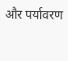और पर्यावरण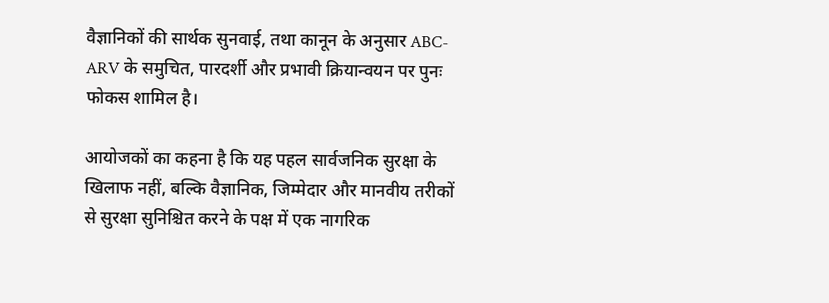वैज्ञानिकों की सार्थक सुनवाई, तथा कानून के अनुसार ABC-ARV के समुचित, पारदर्शी और प्रभावी क्रियान्वयन पर पुनः फोकस शामिल है।

आयोजकों का कहना है कि यह पहल सार्वजनिक सुरक्षा के खिलाफ नहीं, बल्कि वैज्ञानिक, जिम्मेदार और मानवीय तरीकों से सुरक्षा सुनिश्चित करने के पक्ष में एक नागरिक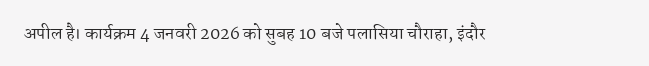अपील है। कार्यक्रम 4 जनवरी 2026 को सुबह 10 बजे पलासिया चौराहा, इंदौर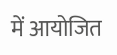में आयोजित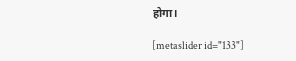होगा।

[metaslider id="133"]